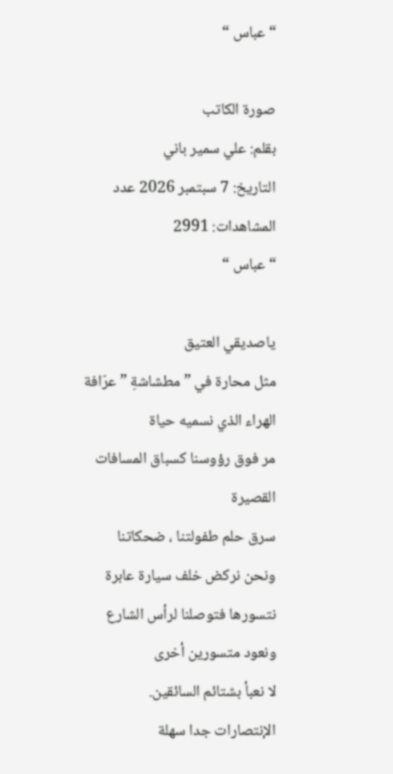“عباس “

صورة الكاتب
بقلم: علي سمير باني
التاريخ: 7 سبتمبر 2026 عدد المشاهدات: 2991
“عباس “

ياصديقي العتيق
مثل محارة في ” مطشاشةِ ” عرّافة
الهراء الذي نسميه حياة
مر فوق رؤوسنا كسباق المسافات القصيرة
سرق حلم طفولتنا ، ضحكاتنا
ونحن نركض خلف سيارة عابرة
نتسورها فتوصلنا لرأس الشارع
ونعود متسورين أخرى
لا نعبأ بشتائم السائقين.
الإنتصارات جدا سهلة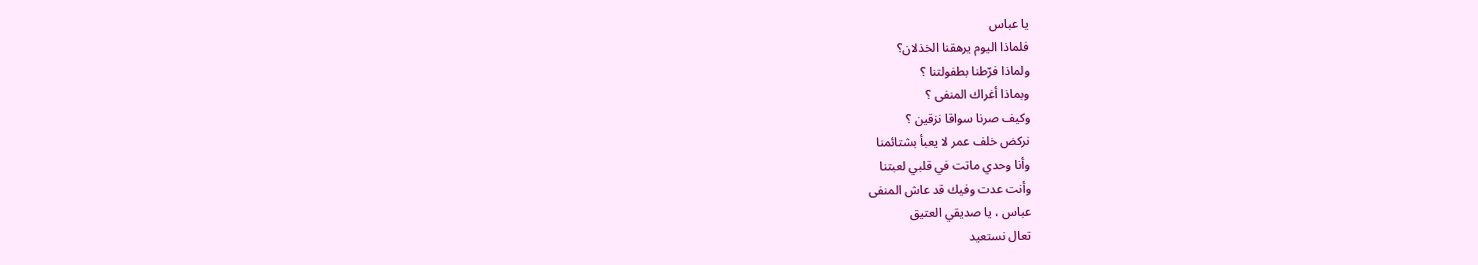يا عباس
فلماذا اليوم يرهقنا الخذلان؟
ولماذا فرّطنا بطفولتنا ؟
وبماذا أغراك المنفى ؟
وكيف صرنا سواقا نزقين ؟
نركض خلف عمر لا يعبأ بشتائمنا
وأنا وحدي ماتت في قلبي لعبتنا
وأنت عدت وفيك قد عاش المنفى
عباس ، يا صديقي العتيق
تعال نستعيد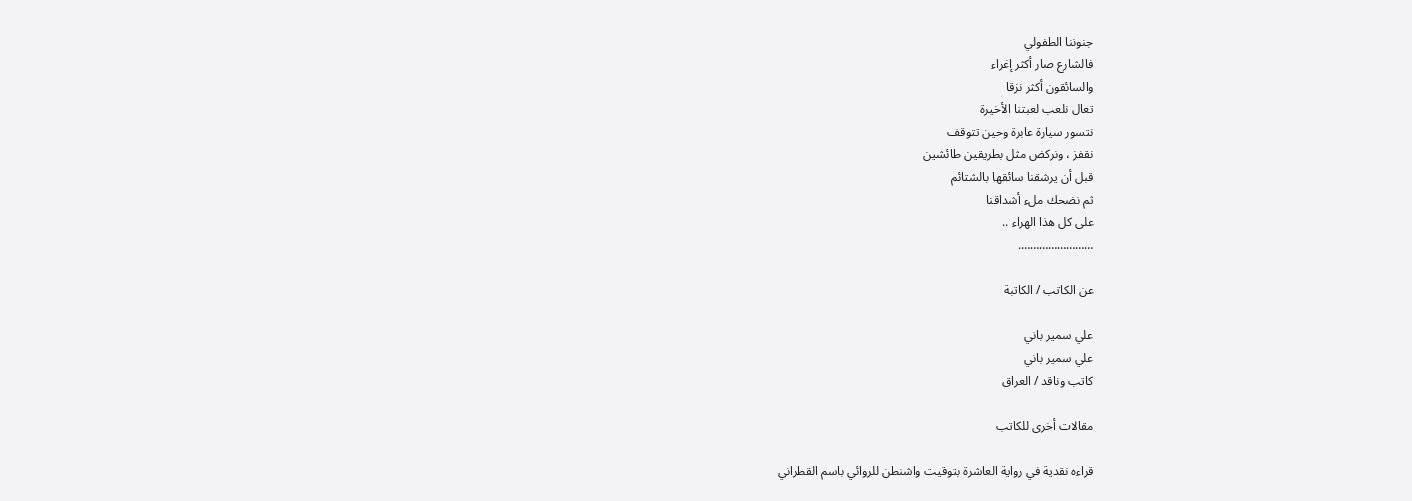جنوننا الطفولي
فالشارع صار أكثر إغراء
والسائقون أكثر نزقا
تعال نلعب لعبتنا الأخيرة
نتسور سيارة عابرة وحين تتوقف
نقفز ، ونركض مثل بطريقين طائشين
قبل أن يرشقنا سائقها بالشتائم
ثم نضحك ملء أشداقنا
على كل هذا الهراء ..
…………………….

عن الکاتب / الکاتبة

علي سمير باني
علي سمير باني
كاتب وناقد / العراق

مقالات أخرى للكاتب

قراءه نقدية في رواية العاشرة بتوقيت واشنطن للروائي باسم القطراني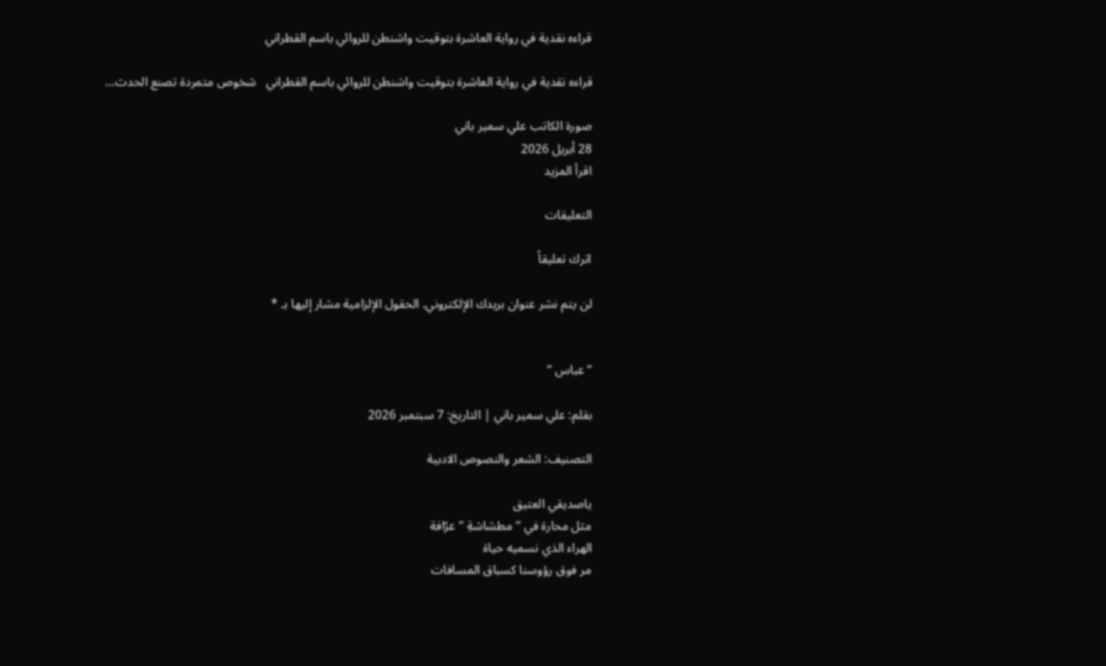قراءه نقدية في رواية العاشرة بتوقيت واشنطن للروائي باسم القطراني

قراءه نقدية في رواية العاشرة بتوقيت واشنطن للروائي باسم القطراني   شخوص متمردة تصنع الحدث…

صورة الكاتب علي سمير باني
28 أبريل 2026
اقرأ المزيد

التعليقات

اترك تعليقاً

لن يتم نشر عنوان بريدك الإلكتروني. الحقول الإلزامية مشار إليها بـ *


“عباس “

بقلم: علي سمير باني | التاريخ: 7 سبتمبر 2026

التصنيف: الشعر والنصوص الادبیة

ياصديقي العتيق
مثل محارة في ” مطشاشةِ ” عرّافة
الهراء الذي نسميه حياة
مر فوق رؤوسنا كسباق المسافات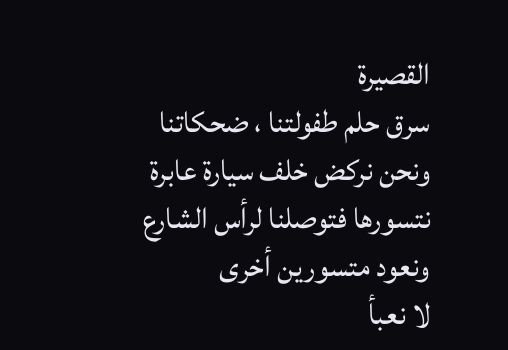القصيرة
سرق حلم طفولتنا ، ضحكاتنا
ونحن نركض خلف سيارة عابرة
نتسورها فتوصلنا لرأس الشارع
ونعود متسورين أخرى
لا نعبأ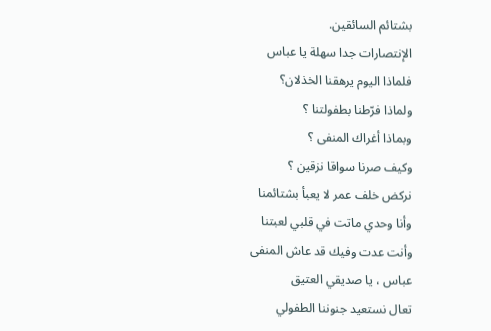بشتائم السائقين.
الإنتصارات جدا سهلة يا عباس
فلماذا اليوم يرهقنا الخذلان؟
ولماذا فرّطنا بطفولتنا ؟
وبماذا أغراك المنفى ؟
وكيف صرنا سواقا نزقين ؟
نركض خلف عمر لا يعبأ بشتائمنا
وأنا وحدي ماتت في قلبي لعبتنا
وأنت عدت وفيك قد عاش المنفى
عباس ، يا صديقي العتيق
تعال نستعيد جنوننا الطفولي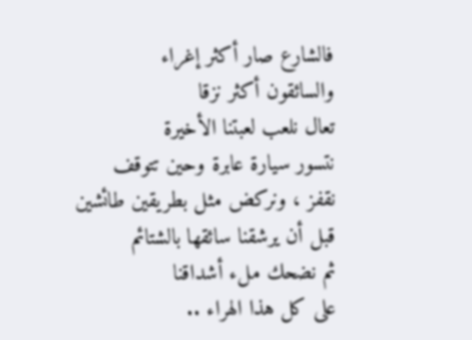فالشارع صار أكثر إغراء
والسائقون أكثر نزقا
تعال نلعب لعبتنا الأخيرة
نتسور سيارة عابرة وحين تتوقف
نقفز ، ونركض مثل بطريقين طائشين
قبل أن يرشقنا سائقها بالشتائم
ثم نضحك ملء أشداقنا
على كل هذا الهراء ..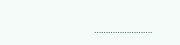…………………….